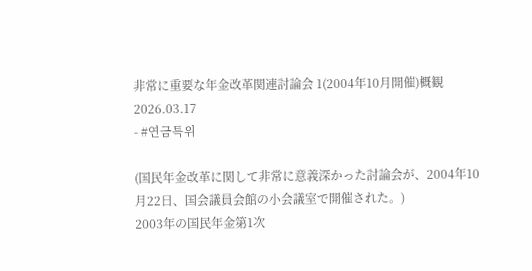非常に重要な年金改革関連討論会 1(2004年10月開催)概観
2026.03.17
- #연금특위

(国民年金改革に関して非常に意義深かった討論会が、2004年10月22日、国会議員会館の小会議室で開催された。)
2003年の国民年金第1次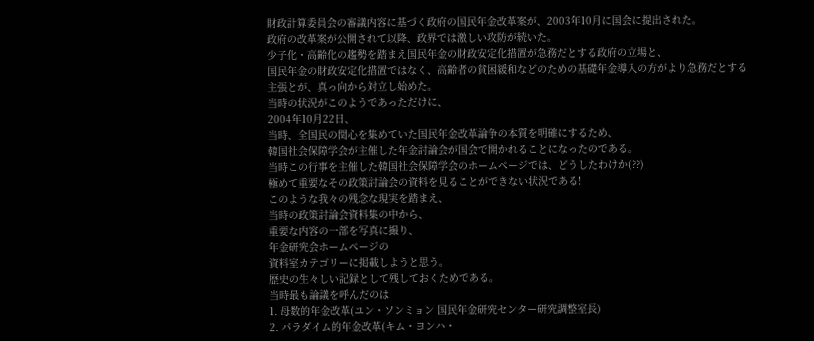財政計算委員会の審議内容に基づく政府の国民年金改革案が、2003年10月に国会に提出された。
政府の改革案が公開されて以降、政界では激しい攻防が続いた。
少子化・高齢化の趨勢を踏まえ国民年金の財政安定化措置が急務だとする政府の立場と、
国民年金の財政安定化措置ではなく、高齢者の貧困緩和などのための基礎年金導入の方がより急務だとする主張とが、真っ向から対立し始めた。
当時の状況がこのようであっただけに、
2004年10月22日、
当時、全国民の関心を集めていた国民年金改革論争の本質を明確にするため、
韓国社会保障学会が主催した年金討論会が国会で開かれることになったのである。
当時この行事を主催した韓国社会保障学会のホームページでは、どうしたわけか(??)
極めて重要なその政策討論会の資料を見ることができない状況である!
このような我々の残念な現実を踏まえ、
当時の政策討論会資料集の中から、
重要な内容の一部を写真に撮り、
年金研究会ホームページの
資料室カテゴリーに掲載しようと思う。
歴史の生々しい記録として残しておくためである。
当時最も論議を呼んだのは
1. 母数的年金改革(ユン・ソンミョン 国民年金研究センター研究調整室長)
2. パラダイム的年金改革(キム・ヨンハ・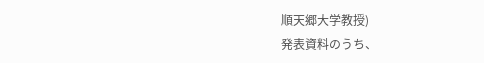順天郷大学教授)
発表資料のうち、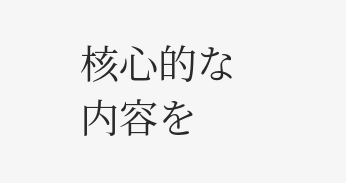核心的な内容を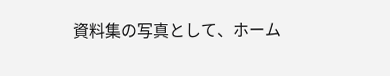資料集の写真として、ホーム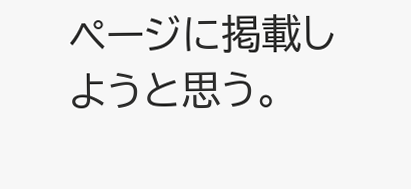ページに掲載しようと思う。